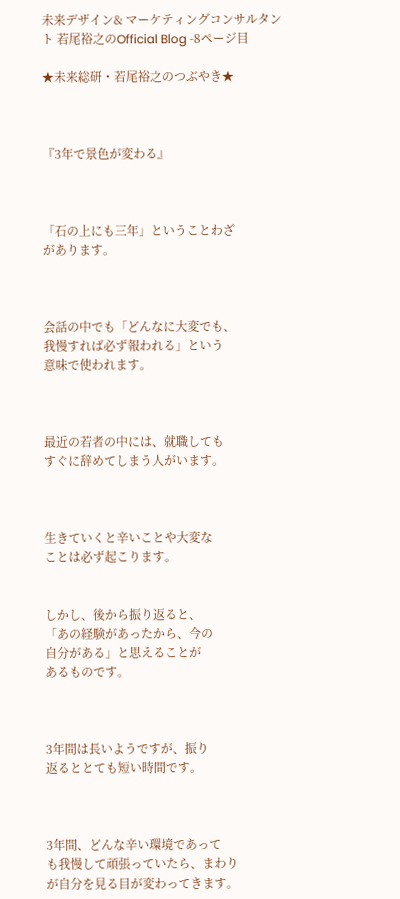未来デザイン& マーケティングコンサルタント 若尾裕之のOfficial Blog -8ページ目

★未来総研・若尾裕之のつぶやき★



『3年で景色が変わる』



「石の上にも三年」ということわざ
があります。



会話の中でも「どんなに大変でも、
我慢すれば必ず報われる」という
意味で使われます。



最近の若者の中には、就職しても
すぐに辞めてしまう人がいます。



生きていくと辛いことや大変な
ことは必ず起こります。


しかし、後から振り返ると、
「あの経験があったから、今の
自分がある」と思えることが
あるものです。



3年間は長いようですが、振り
返るととても短い時間です。



3年間、どんな辛い環境であって
も我慢して頑張っていたら、まわり
が自分を見る目が変わってきます。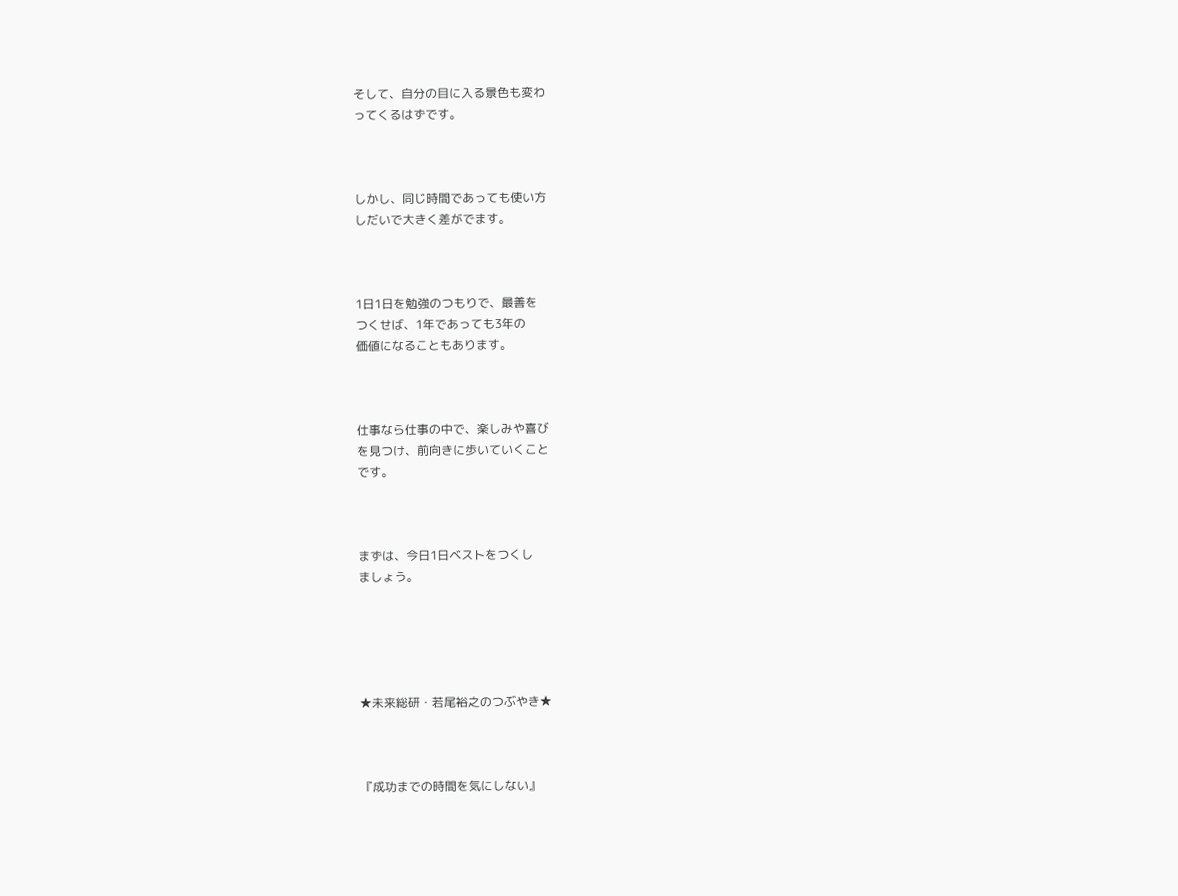そして、自分の目に入る景色も変わ
ってくるはずです。



しかし、同じ時間であっても使い方
しだいで大きく差がでます。



1日1日を勉強のつもりで、最善を
つくせば、1年であっても3年の
価値になることもあります。



仕事なら仕事の中で、楽しみや喜び
を見つけ、前向きに歩いていくこと
です。



まずは、今日1日ベストをつくし
ましょう。





★未来総研・若尾裕之のつぶやき★



『成功までの時間を気にしない』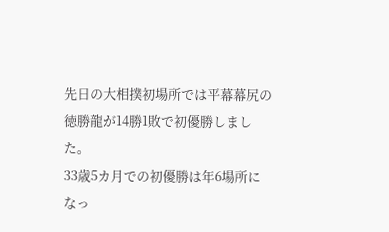先日の大相撲初場所では平幕幕尻の
徳勝龍が14勝1敗で初優勝しました。
33歳5カ月での初優勝は年6場所に
なっ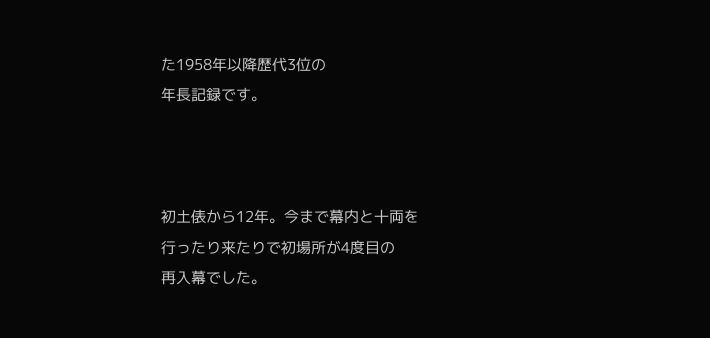た1958年以降歴代3位の
年長記録です。



初土俵から12年。今まで幕内と十両を
行ったり来たりで初場所が4度目の
再入幕でした。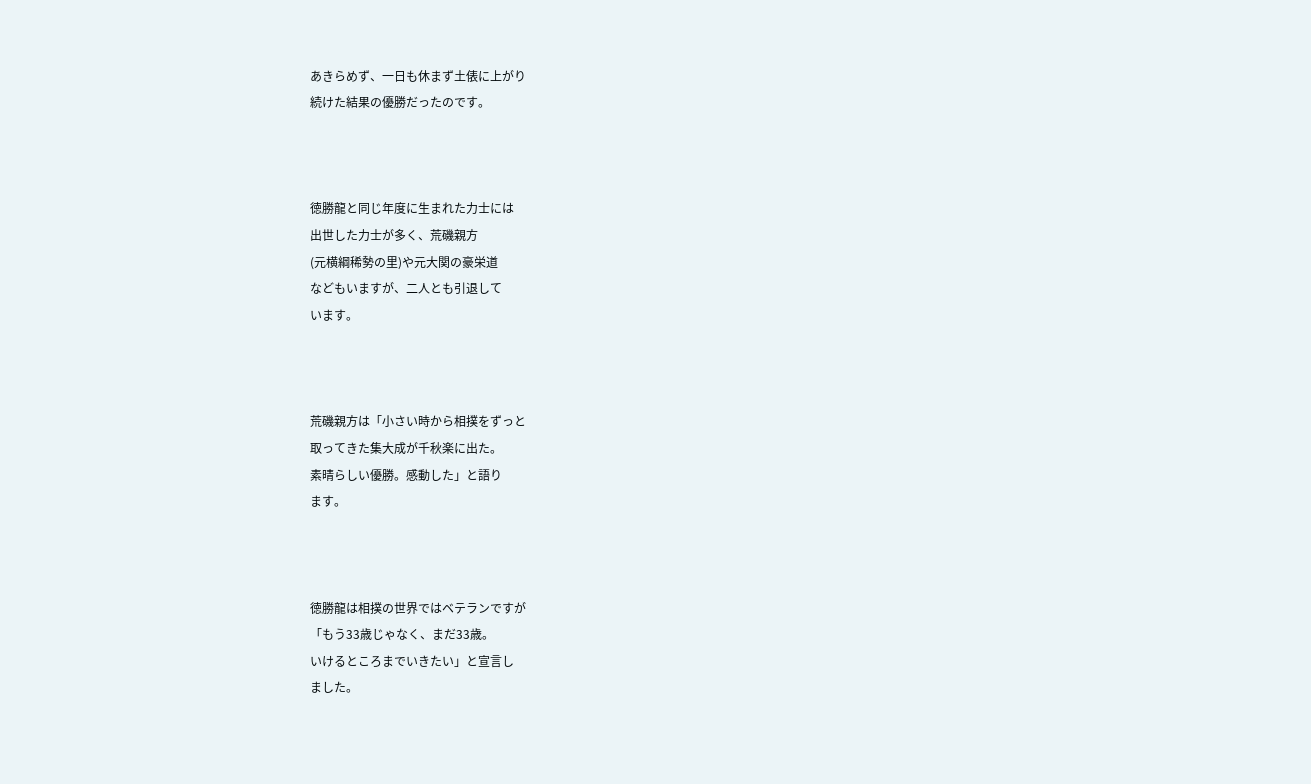あきらめず、一日も休まず土俵に上がり
続けた結果の優勝だったのです。



徳勝龍と同じ年度に生まれた力士には
出世した力士が多く、荒磯親方
(元横綱稀勢の里)や元大関の豪栄道
などもいますが、二人とも引退して
います。



荒磯親方は「小さい時から相撲をずっと
取ってきた集大成が千秋楽に出た。
素晴らしい優勝。感動した」と語り
ます。



徳勝龍は相撲の世界ではベテランですが
「もう33歳じゃなく、まだ33歳。
いけるところまでいきたい」と宣言し
ました。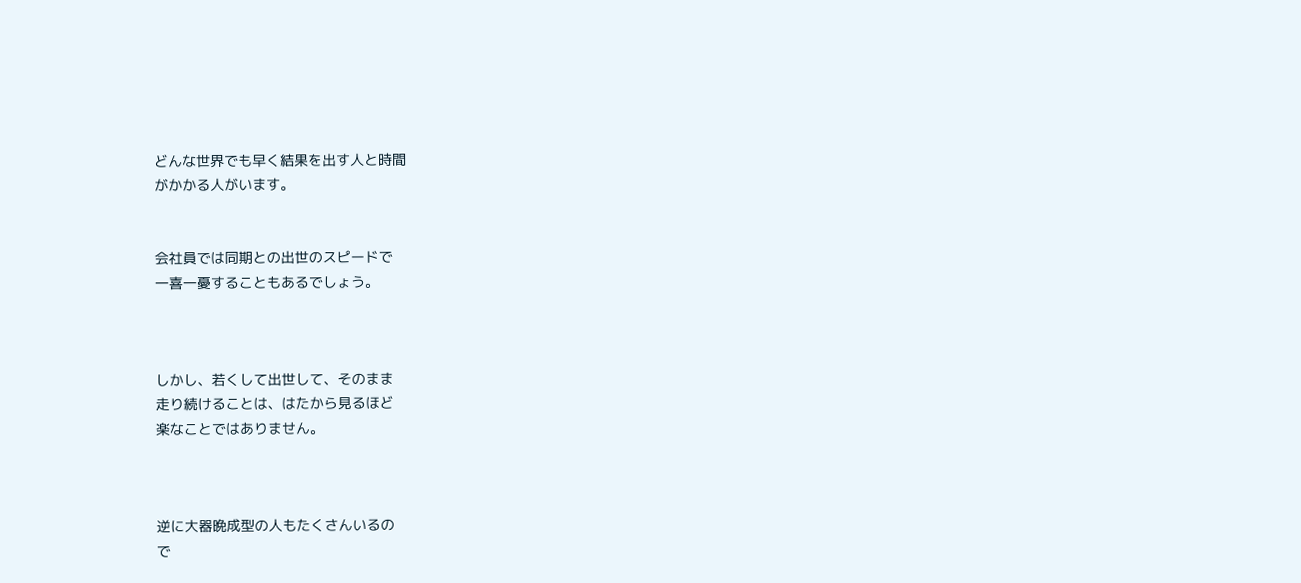どんな世界でも早く結果を出す人と時間
がかかる人がいます。


会社員では同期との出世のスピードで
一喜一憂することもあるでしょう。



しかし、若くして出世して、そのまま
走り続けることは、はたから見るほど
楽なことではありません。



逆に大器晩成型の人もたくさんいるの
で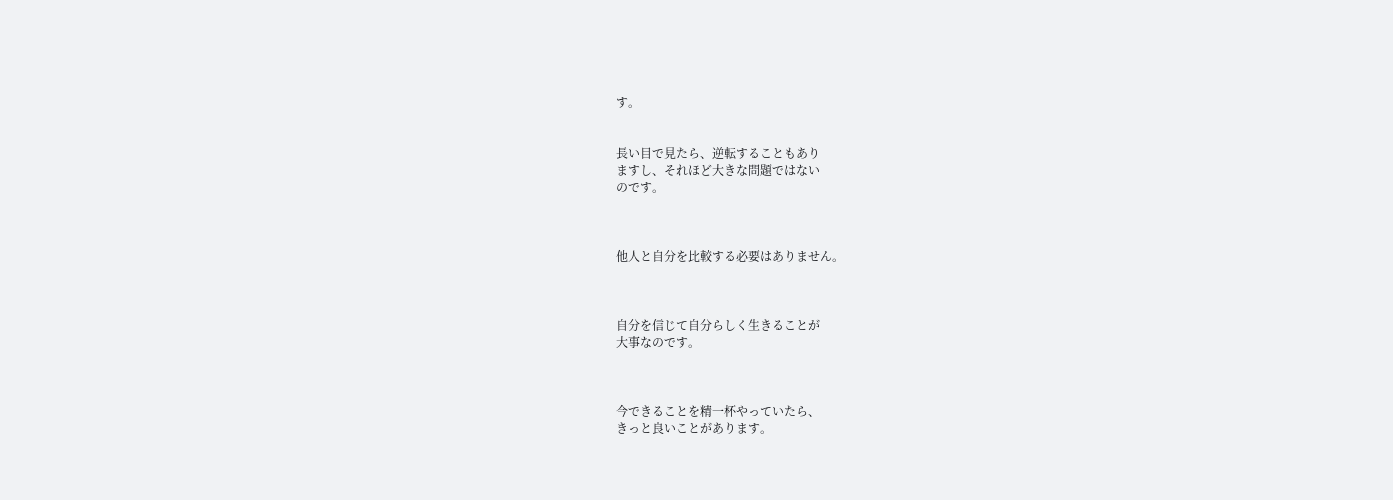す。


長い目で見たら、逆転することもあり
ますし、それほど大きな問題ではない
のです。



他人と自分を比較する必要はありません。



自分を信じて自分らしく生きることが
大事なのです。



今できることを精一杯やっていたら、
きっと良いことがあります。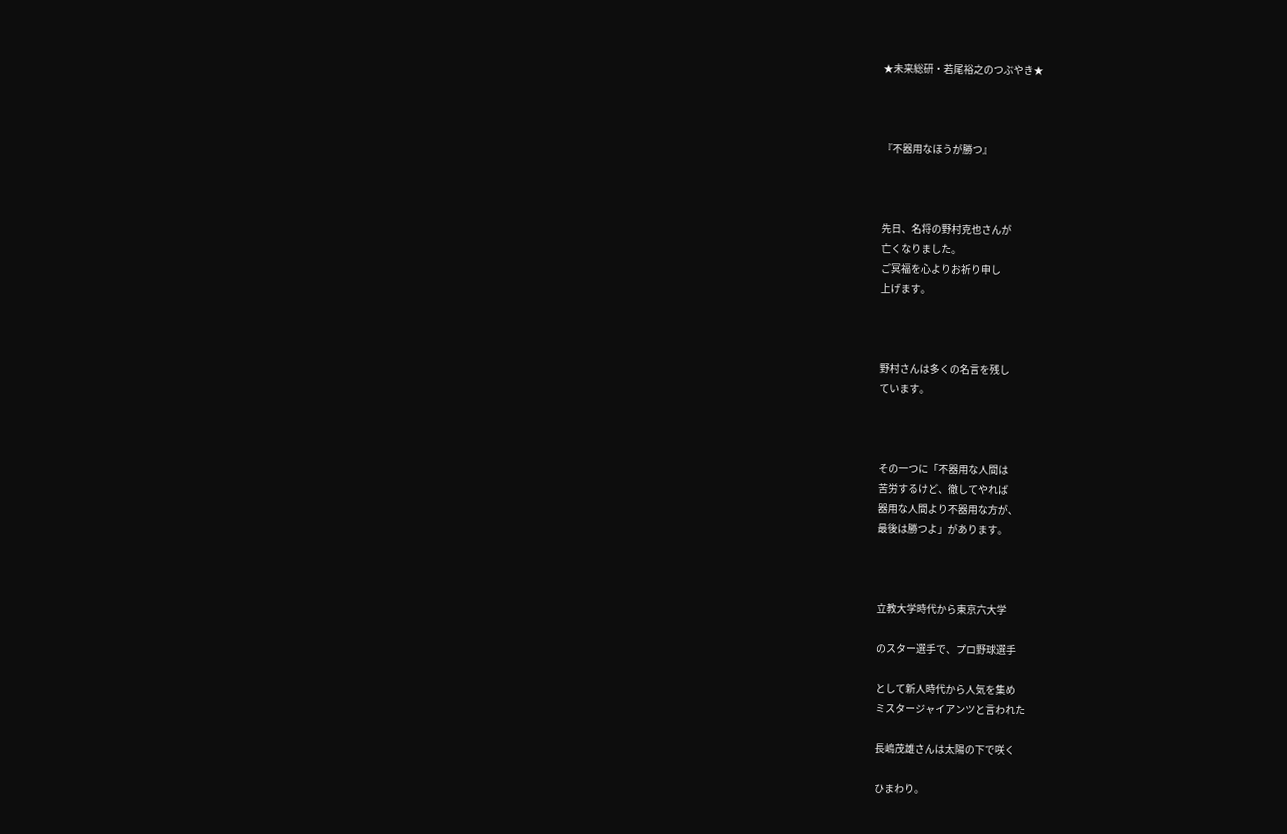★未来総研・若尾裕之のつぶやき★



『不器用なほうが勝つ』



先日、名将の野村克也さんが
亡くなりました。
ご冥福を心よりお祈り申し
上げます。



野村さんは多くの名言を残し
ています。



その一つに「不器用な人間は
苦労するけど、徹してやれば
器用な人間より不器用な方が、
最後は勝つよ」があります。



立教大学時代から東京六大学

のスター選手で、プロ野球選手

として新人時代から人気を集め
ミスタージャイアンツと言われた

長嶋茂雄さんは太陽の下で咲く

ひまわり。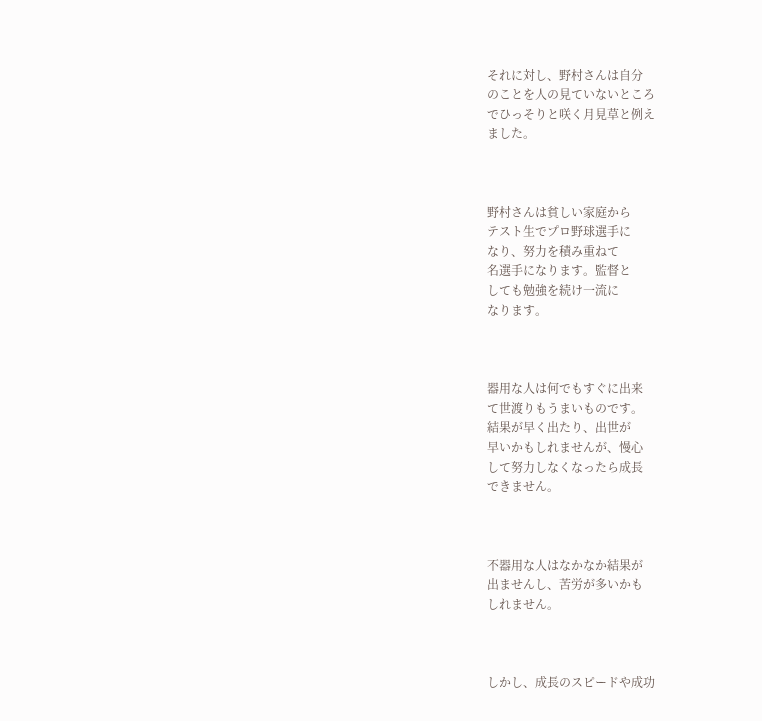それに対し、野村さんは自分
のことを人の見ていないところ
でひっそりと咲く月見草と例え
ました。



野村さんは貧しい家庭から
テスト生でプロ野球選手に
なり、努力を積み重ねて
名選手になります。監督と
しても勉強を続け一流に
なります。



器用な人は何でもすぐに出来
て世渡りもうまいものです。
結果が早く出たり、出世が
早いかもしれませんが、慢心
して努力しなくなったら成長
できません。



不器用な人はなかなか結果が
出ませんし、苦労が多いかも
しれません。



しかし、成長のスピードや成功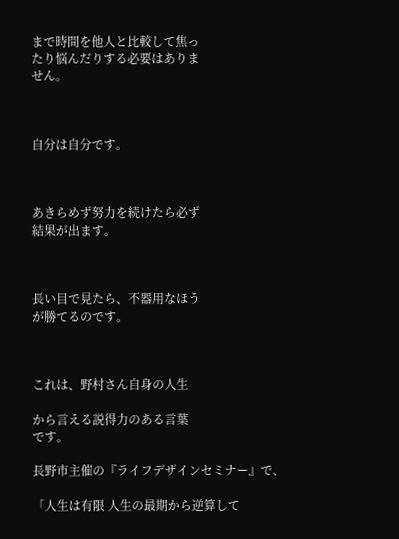まで時間を他人と比較して焦っ
たり悩んだりする必要はありま
せん。



自分は自分です。



あきらめず努力を続けたら必ず
結果が出ます。



長い目で見たら、不器用なほう
が勝てるのです。



これは、野村さん自身の人生

から言える説得力のある言葉
です。

長野市主催の『ライフデザインセミナー』で、

「人生は有限 人生の最期から逆算して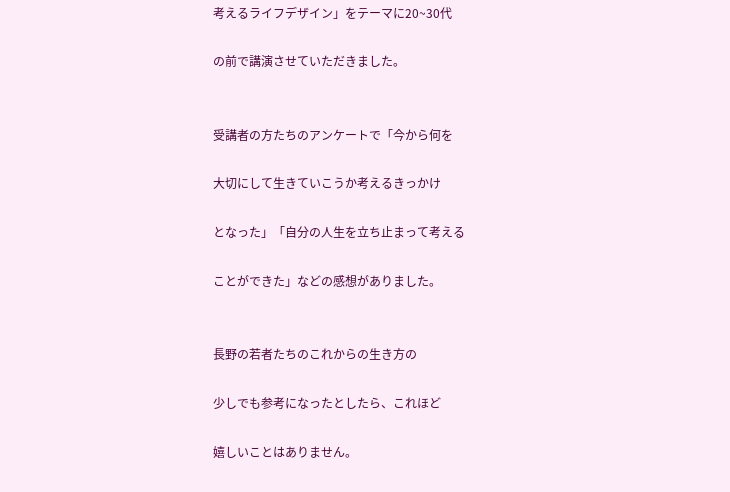考えるライフデザイン」をテーマに20~30代

の前で講演させていただきました。


受講者の方たちのアンケートで「今から何を

大切にして生きていこうか考えるきっかけ

となった」「自分の人生を立ち止まって考える

ことができた」などの感想がありました。


長野の若者たちのこれからの生き方の

少しでも参考になったとしたら、これほど

嬉しいことはありません。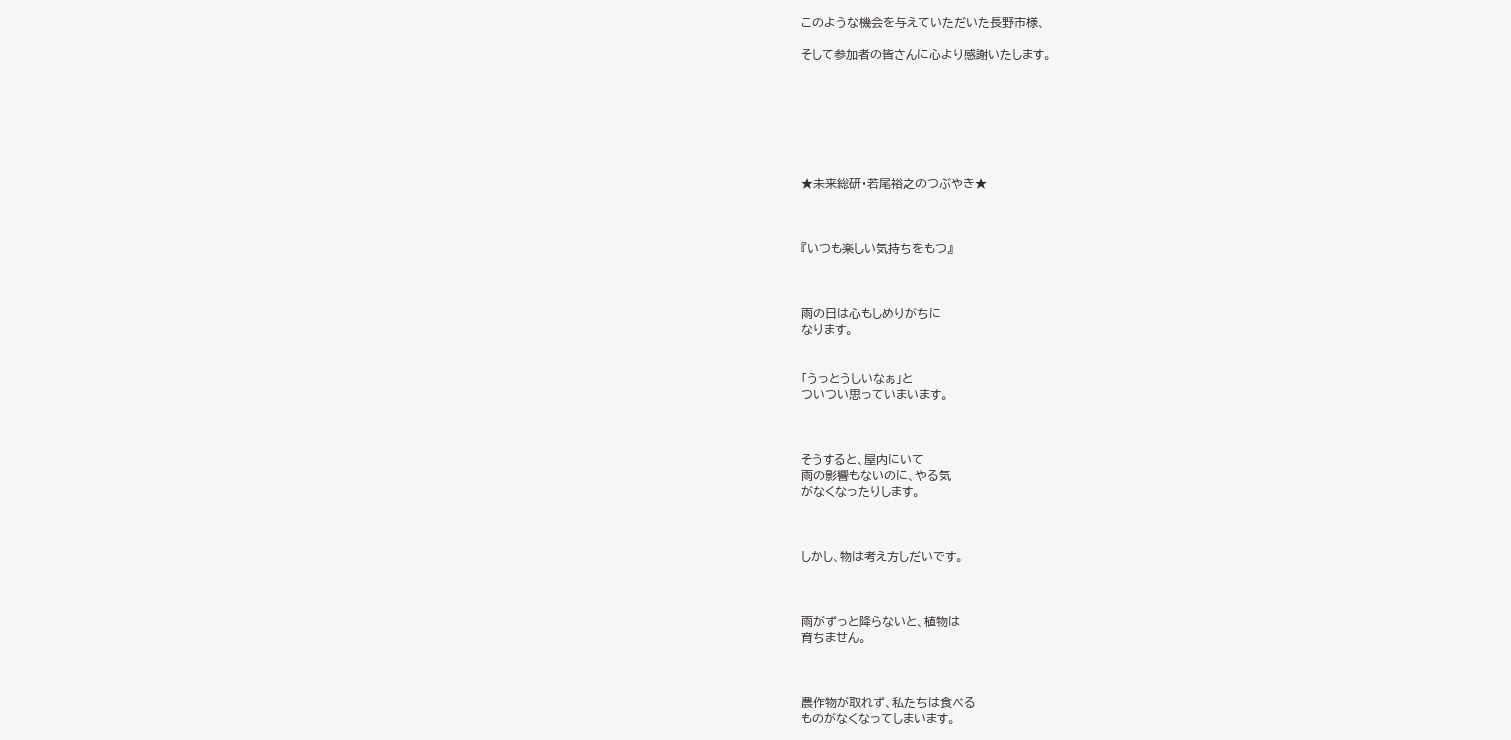このような機会を与えていただいた長野市様、

そして参加者の皆さんに心より感謝いたします。







★未来総研・若尾裕之のつぶやき★



『いつも楽しい気持ちをもつ』



雨の日は心もしめりがちに
なります。


「うっとうしいなぁ」と
ついつい思っていまいます。



そうすると、屋内にいて
雨の影響もないのに、やる気
がなくなったりします。



しかし、物は考え方しだいです。



雨がずっと降らないと、植物は
育ちません。



農作物が取れず、私たちは食べる
ものがなくなってしまいます。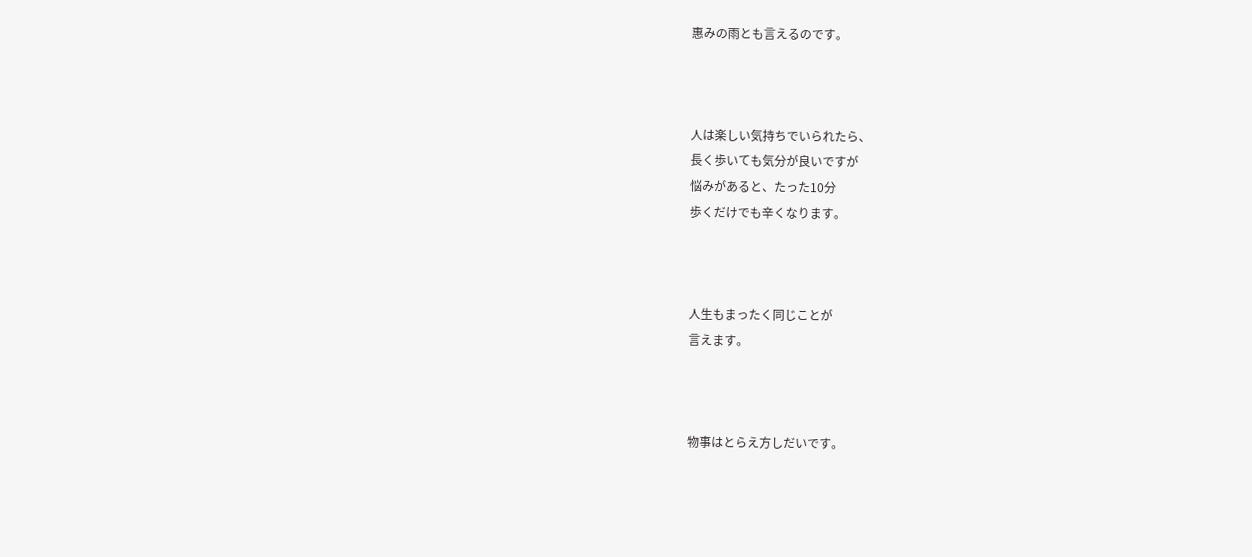惠みの雨とも言えるのです。



人は楽しい気持ちでいられたら、
長く歩いても気分が良いですが
悩みがあると、たった10分
歩くだけでも辛くなります。



人生もまったく同じことが
言えます。



物事はとらえ方しだいです。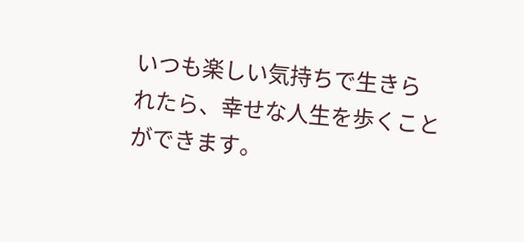いつも楽しい気持ちで生きら
れたら、幸せな人生を歩くこと
ができます。